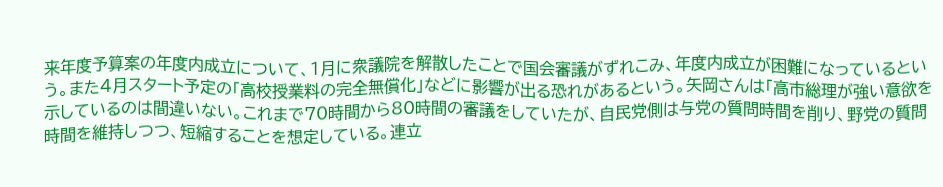来年度予算案の年度内成立について、1月に衆議院を解散したことで国会審議がずれこみ、年度内成立が困難になっているという。また4月スタート予定の「高校授業料の完全無償化」などに影響が出る恐れがあるという。矢岡さんは「高市総理が強い意欲を示しているのは間違いない。これまで70時間から80時間の審議をしていたが、自民党側は与党の質問時間を削り、野党の質問時間を維持しつつ、短縮することを想定している。連立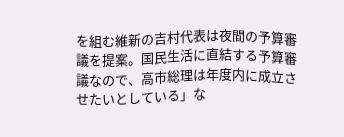を組む維新の吉村代表は夜間の予算審議を提案。国民生活に直結する予算審議なので、高市総理は年度内に成立させたいとしている」な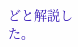どと解説した。